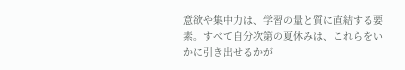意欲や集中力は、学習の量と質に直結する要素。すべて自分次第の夏休みは、これらをいかに引き出せるかが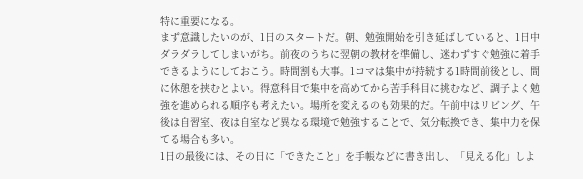特に重要になる。
まず意識したいのが、1日のスタートだ。朝、勉強開始を引き延ばしていると、1日中ダラダラしてしまいがち。前夜のうちに翌朝の教材を準備し、迷わずすぐ勉強に着手できるようにしておこう。時間割も大事。1コマは集中が持続する1時間前後とし、間に休憩を挟むとよい。得意科目で集中を高めてから苦手科目に挑むなど、調子よく勉強を進められる順序も考えたい。場所を変えるのも効果的だ。午前中はリビング、午後は自習室、夜は自室など異なる環境で勉強することで、気分転換でき、集中力を保てる場合も多い。
1日の最後には、その日に「できたこと」を手帳などに書き出し、「見える化」しよ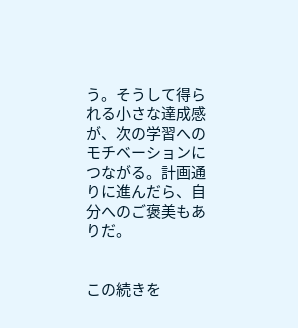う。そうして得られる小さな達成感が、次の学習へのモチベーションにつながる。計画通りに進んだら、自分へのご褒美もありだ。


この続きを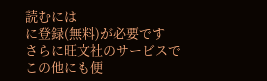読むには
に登録(無料)が必要です
さらに旺文社のサービスで
この他にも便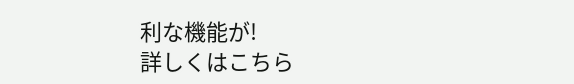利な機能が!
詳しくはこちら